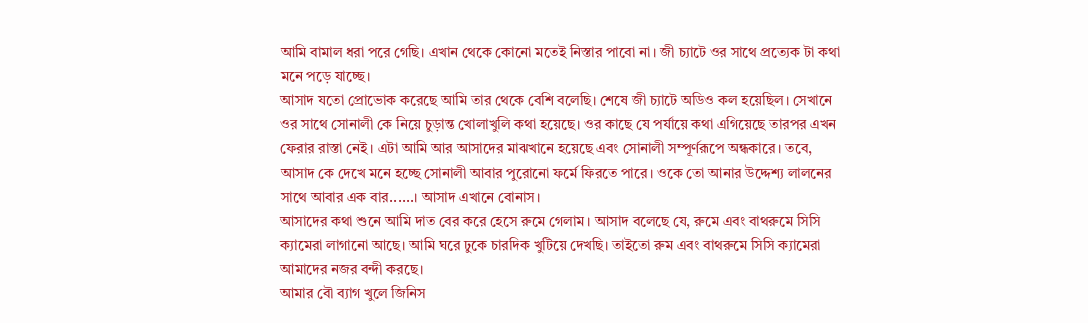আমি বামাল ধরা পরে গেছি। এখান থেকে কোনো মতেই নিস্তার পাবো না। জী চ্যাটে ওর সাথে প্রত্যেক টা কথা মনে পড়ে যাচ্ছে।
আসাদ যতো প্রোভোক করেছে আমি তার থেকে বেশি বলেছি। শেষে জী চ্যাটে অডিও কল হয়েছিল। সেখানে ওর সাথে সোনালী কে নিয়ে চুড়ান্ত খোলাখুলি কথা হয়েছে। ওর কাছে যে পর্যায়ে কথা এগিয়েছে তারপর এখন ফেরার রাস্তা নেই। এটা আমি আর আসাদের মাঝখানে হয়েছে এবং সোনালী সম্পূর্ণরূপে অন্ধকারে। তবে, আসাদ কে দেখে মনে হচ্ছে সোনালী আবার পুরোনো ফর্মে ফিরতে পারে। ওকে তো আনার উদ্দেশ্য লালনের সাথে আবার এক বার......। আসাদ এখানে বোনাস।
আসাদের কথা শুনে আমি দাত বের করে হেসে রুমে গেলাম। আসাদ বলেছে যে, রুমে এবং বাথরুমে সিসি ক্যামেরা লাগানো আছে। আমি ঘরে ঢুকে চারদিক খুটিয়ে দেখছি। তাইতো রুম এবং বাথরুমে সিসি ক্যামেরা আমাদের নজর বন্দী করছে।
আমার বৌ ব্যাগ খুলে জিনিস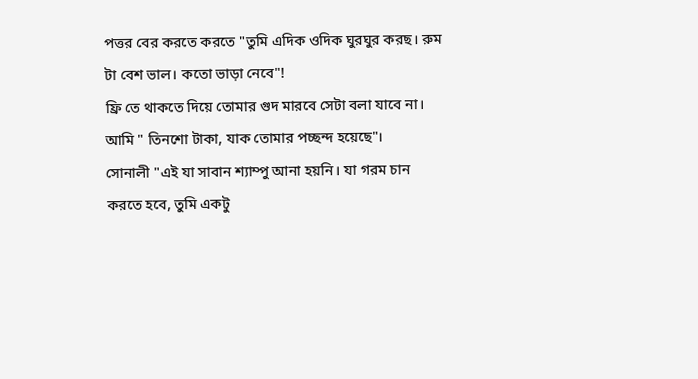পত্তর বের করতে করতে "তুমি এদিক ওদিক ঘুরঘুর করছ। রুম টা বেশ ভাল। কতো ভাড়া নেবে"!
ফ্রি তে থাকতে দিয়ে তোমার গুদ মারবে সেটা বলা যাবে না। আমি " তিনশো টাকা, যাক তোমার পচ্ছন্দ হয়েছে"।
সোনালী "এই যা সাবান শ্যাম্পু আনা হয়নি। যা গরম চান করতে হবে, তুমি একটু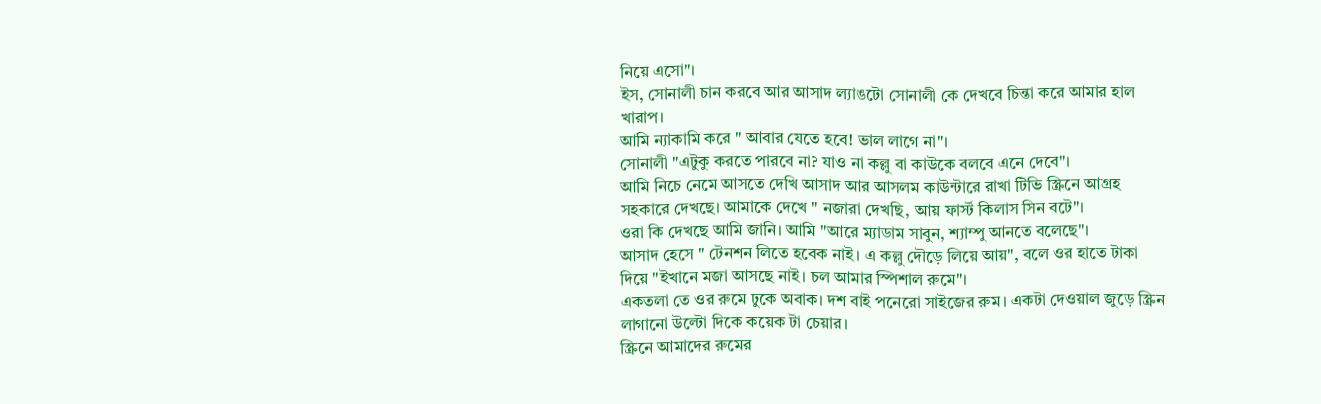নিয়ে এসো"।
ইস, সোনালী চান করবে আর আসাদ ল্যাঙটো সোনালী কে দেখবে চিন্তা করে আমার হাল খারাপ।
আমি ন্যাকামি করে " আবার যেতে হবে! ভাল লাগে না"।
সোনালী "এটুকু করতে পারবে না? যাও না কল্লু বা কাউকে বলবে এনে দেবে"।
আমি নিচে নেমে আসতে দেখি আসাদ আর আসলম কাউন্টারে রাখা টিভি স্ক্রিনে আগ্রহ সহকারে দেখছে। আমাকে দেখে " নজারা দেখছি, আয় ফার্স্ট কিলাস সিন বটে"।
ওরা কি দেখছে আমি জানি। আমি "আরে ম্যাডাম সাবুন, শ্যাম্পু আনতে বলেছে"।
আসাদ হেসে " টেনশন লিতে হবেক নাই। এ কল্লু দৌড়ে লিয়ে আয়", বলে ওর হাতে টাকা দিয়ে "ইখানে মজা আসছে নাই। চল আমার স্পিশাল রুমে"।
একতলা তে ওর রুমে ঢুকে অবাক। দশ বাই পনেরো সাইজের রুম। একটা দেওয়াল জুড়ে স্ক্রিন লাগানো উল্টো দিকে কয়েক টা চেয়ার।
স্ক্রিনে আমাদের রুমের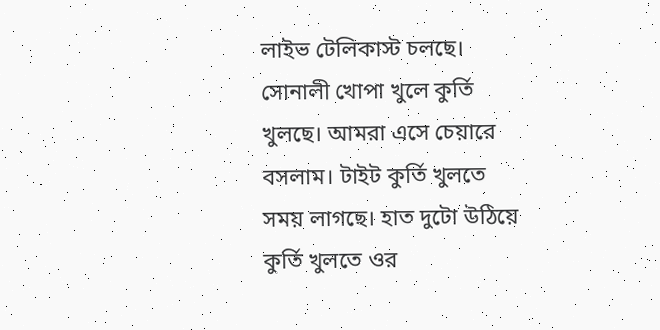লাইভ টেলিকাস্ট চলছে। সোনালী খোপা খুলে কুর্তি খুলছে। আমরা এসে চেয়ারে বসলাম। টাইট কুর্তি খুলতে সময় লাগছে। হাত দুটো উঠিয়ে কুর্তি খুলতে ওর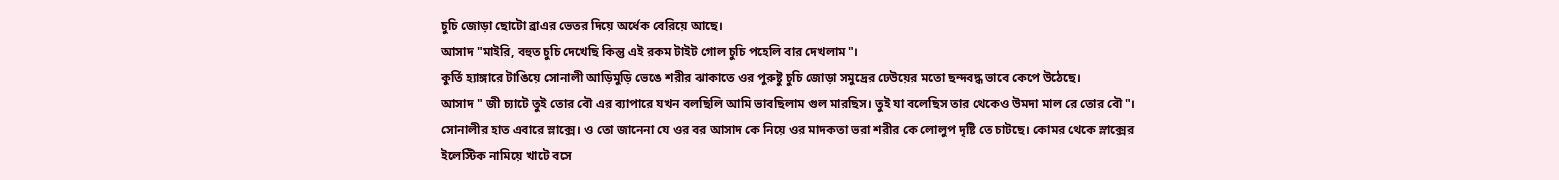চুচি জোড়া ছোটো ব্রাএর ভেতর দিয়ে অর্ধেক বেরিয়ে আছে।
আসাদ "মাইরি, বহুত চুচি দেখেছি কিন্তু এই রকম টাইট গোল চুচি পহেলি বার দেখলাম"।
কুর্তি হ্যাঙ্গারে টাঙিয়ে সোনালী আড়িমুড়ি ভেঙে শরীর ঝাকাতে ওর পুরুষ্টু চুচি জোড়া সমুদ্রের ঢেউয়ের মতো ছন্দবদ্ধ ভাবে কেপে উঠেছে।
আসাদ " জী চ্যাটে তুই তোর বৌ এর ব্যাপারে যখন বলছিলি আমি ভাবছিলাম গুল মারছিস। তুই যা বলেছিস তার থেকেও উমদা মাল রে তোর বৌ"।
সোনালীর হাত এবারে স্লাক্সে। ও তো জানেনা যে ওর বর আসাদ কে নিয়ে ওর মাদকতা ভরা শরীর কে লোলুপ দৃষ্টি তে চাটছে। কোমর থেকে স্লাক্সের ইলেস্টিক নামিয়ে খাটে বসে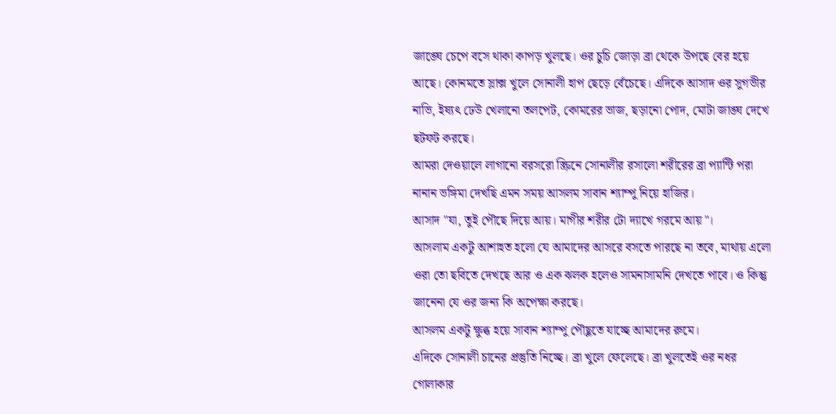জাঙ্ঘে চেপে বসে থাকা কাপড় খুলছে। ওর চুচি জোড়া ব্রা থেকে উপছে বের হয়ে আছে। কোনমতে স্লাক্স খুলে সোনালী হাপ ছেড়ে বেঁচেছে। এদিকে আসাদ ওর সুগভীর নাভি, ইষ্যৎ ঢেউ খেলানো তলপেট, কোমরের ভাজ, ছড়ানো পোদ, মোটা জাঙ্ঘ দেখে ছটফট করছে।
আমরা দেওয়ালে লাগানো বরসরো স্ক্রিনে সোনালীর রসালো শরীরের ব্রা প্যান্টি পরা নানান ভঙ্গিমা দেখছি এমন সময় আসলম সাবান শ্যাম্পু নিয়ে হাজির।
আসাদ "যা, তুই পৌছে দিয়ে আয়। মাগীর শরীর টো দ্যাখে গরমে আয়"।
আসলাম একটু আশাহত হলো যে আমাদের আসরে বসতে পারছে না তবে, মাথায় এলো ওরা তো ছবিতে দেখছে আর ও এক ঝলক হলেও সামনাসামনি দেখতে পাবে। ও কিন্তু জানেনা যে ওর জন্য কি অপেক্ষা করছে।
আসলম একটু ক্ষুব্ধ হয়ে সাবান শ্যাম্পু পৌছুতে যাচ্ছে আমাদের রুমে।
এদিকে সোনালী চানের প্রস্তুতি নিচ্ছে। ব্রা খুলে ফেলেছে। ব্রা খুলতেই ওর নধর গোলাকার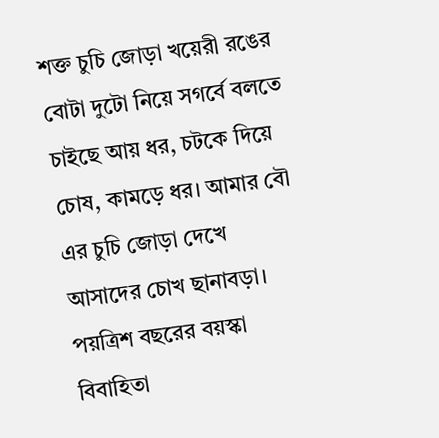শক্ত চুচি জোড়া খয়েরী রঙের বোটা দুটো নিয়ে সগর্বে বলতে চাইছে আয় ধর, চটকে দিয়ে চোষ, কামড়ে ধর। আমার বৌ এর চুচি জোড়া দেখে আসাদের চোখ ছানাবড়া। পয়ত্রিশ বছরের বয়স্কা বিবাহিতা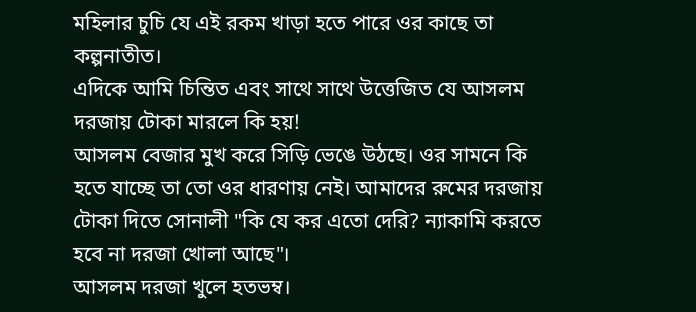মহিলার চুচি যে এই রকম খাড়া হতে পারে ওর কাছে তা কল্পনাতীত।
এদিকে আমি চিন্তিত এবং সাথে সাথে উত্তেজিত যে আসলম দরজায় টোকা মারলে কি হয়!
আসলম বেজার মুখ করে সিড়ি ভেঙে উঠছে। ওর সামনে কি হতে যাচ্ছে তা তো ওর ধারণায় নেই। আমাদের রুমের দরজায় টোকা দিতে সোনালী "কি যে কর এতো দেরি? ন্যাকামি করতে হবে না দরজা খোলা আছে"।
আসলম দরজা খুলে হতভম্ব।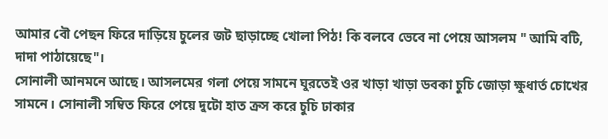আমার বৌ পেছন ফিরে দাড়িয়ে চুলের জট ছাড়াচ্ছে খোলা পিঠ! কি বলবে ভেবে না পেয়ে আসলম " আমি বটি, দাদা পাঠায়েছে"।
সোনালী আনমনে আছে। আসলমের গলা পেয়ে সামনে ঘুরতেই ওর খাড়া খাড়া ডবকা চুচি জোড়া ক্ষুধার্ত চোখের সামনে। সোনালী সম্বিত ফিরে পেয়ে দুটো হাত ক্রস করে চুচি ঢাকার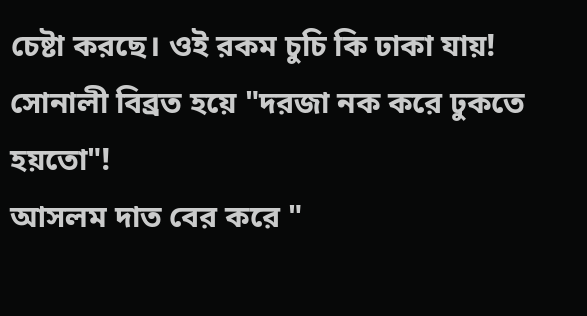চেষ্টা করছে। ওই রকম চুচি কি ঢাকা যায়!
সোনালী বিব্রত হয়ে "দরজা নক করে ঢুকতে হয়তো"!
আসলম দাত বের করে "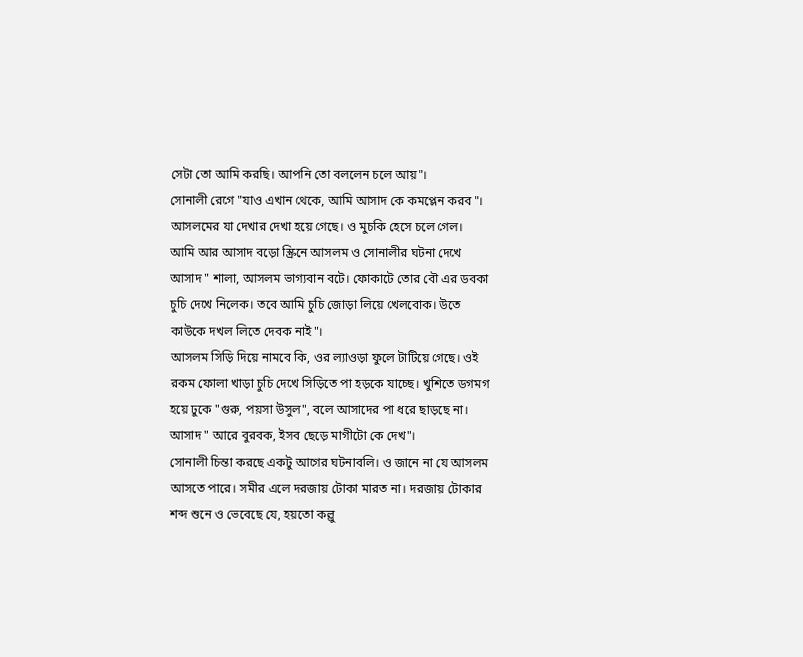সেটা তো আমি করছি। আপনি তো বললেন চলে আয়"।
সোনালী রেগে "যাও এখান থেকে, আমি আসাদ কে কমপ্লেন করব"।
আসলমের যা দেখার দেখা হয়ে গেছে। ও মুচকি হেসে চলে গেল।
আমি আর আসাদ বড়ো স্ক্রিনে আসলম ও সোনালীর ঘটনা দেখে আসাদ " শালা, আসলম ভাগ্যবান বটে। ফোকাটে তোর বৌ এর ডবকা চুচি দেখে নিলেক। তবে আমি চুচি জোড়া লিয়ে খেলবোক। উতে কাউকে দখল লিতে দেবক নাই"।
আসলম সিড়ি দিয়ে নামবে কি, ওর ল্যাওড়া ফুলে টাটিয়ে গেছে। ওই রকম ফোলা খাড়া চুচি দেখে সিড়িতে পা হড়কে যাচ্ছে। খুশিতে ডগমগ হয়ে ঢুকে "গুরু, পয়সা উসুল", বলে আসাদের পা ধরে ছাড়ছে না।
আসাদ " আরে বুরবক, ইসব ছেড়ে মাগীটো কে দেখ"।
সোনালী চিন্তা করছে একটু আগের ঘটনাবলি। ও জানে না যে আসলম আসতে পারে। সমীর এলে দরজায় টোকা মারত না। দরজায় টোকার শব্দ শুনে ও ভেবেছে যে, হয়তো কল্লু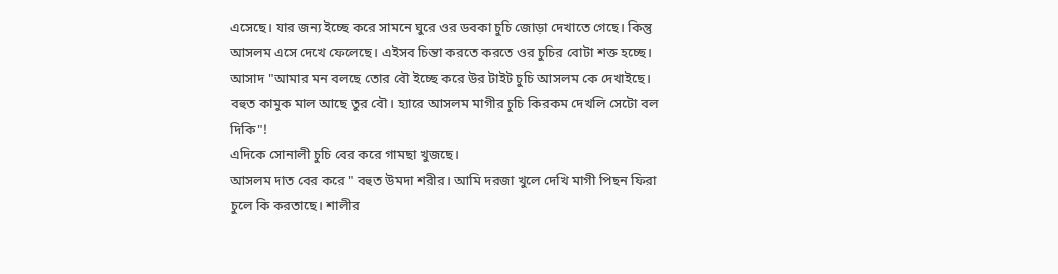এসেছে। যার জন্য ইচ্ছে করে সামনে ঘুরে ওর ডবকা চুচি জোড়া দেখাতে গেছে। কিন্তু আসলম এসে দেখে ফেলেছে। এইসব চিন্তা করতে করতে ওর চুচির বোটা শক্ত হচ্ছে।
আসাদ "আমার মন বলছে তোর বৌ ইচ্ছে করে উর টাইট চুচি আসলম কে দেখাইছে। বহুত কামুক মাল আছে তুর বৌ। হ্যারে আসলম মাগীর চুচি কিরকম দেখলি সেটো বল দিকি"!
এদিকে সোনালী চুচি বের করে গামছা খুজছে।
আসলম দাত বের করে " বহুত উমদা শরীর। আমি দরজা খুলে দেখি মাগী পিছন ফিরা চুলে কি করতাছে। শালীর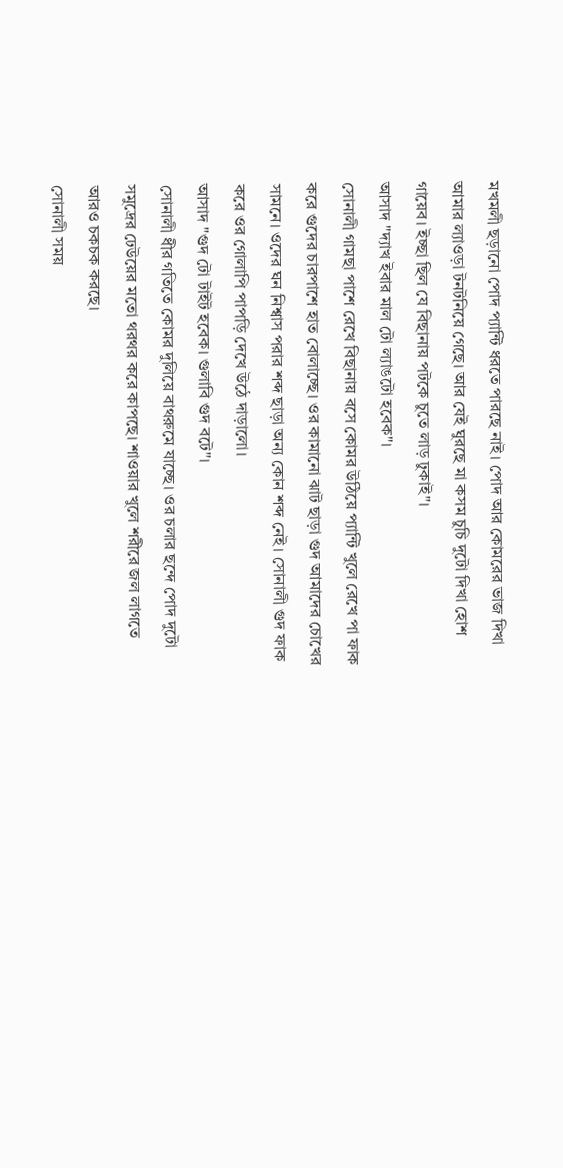মখমলী ছড়ানো পোদ প্যান্টি ধরতে পারছে নাই। পোদ আর কোমরের ভাজ দিখা আমার ল্যাওড়া টনটনিয়ে গেছে। আর যেই ঘুরছে মা কসম চুচি দুটো দিখা হোশ গায়েব। ইচ্ছা ছিল যে বিছানায় পটকে চুতে লাড় ঢুকাই"।
আসাদ "দ্যাখ ইবার মাল টো ল্যাঙটো হবেক"।
সোনালী গামছা পাশে রেখে বিছানায় বসে কোমর উঠিয়ে প্যান্টি খুলে রেখে পা ফাক করে গুদের চারপাশে হাত বোলাচ্ছে। ওর কামানো ঝাট ছাড়া গুদ আমাদের চোখের সামনে। ওদের ঘন নিশ্বাস পরার শব্দ ছাড়া অন্য কোন শব্দ নেই। সোনালী গুদ ফাক করে ওর গোলাপি পাপড়ি দেখে উঠে দাড়ালো।
আসাদ "গুদ টো টাইট হবেক। গুলাবি গুদ বটে"।
সোনালী ধীর গতিতে কোমর দুলিয়ে বাথরুমে যাচ্ছে। ওর চলার ছন্দে পোদ দুটো সমুদ্রের ঢেউয়ের মতো থরথর করে কাপছে। শাওয়ার খুলে শরীরে জল লাগতে আরও চকচক করছে।
সোনালী সময়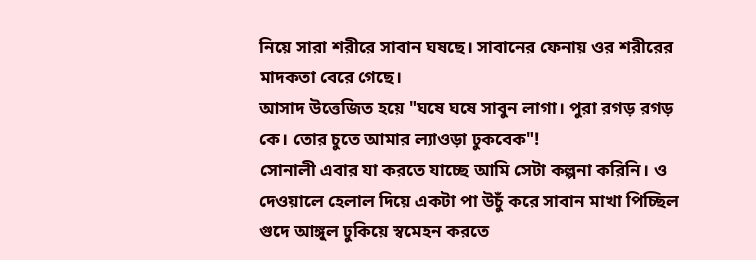নিয়ে সারা শরীরে সাবান ঘষছে। সাবানের ফেনায় ওর শরীরের মাদকতা বেরে গেছে।
আসাদ উত্তেজিত হয়ে "ঘষে ঘষে সাবুন লাগা। পুরা রগড় রগড় কে। তোর চুতে আমার ল্যাওড়া ঢুকবেক"!
সোনালী এবার যা করতে যাচ্ছে আমি সেটা কল্পনা করিনি। ও দেওয়ালে হেলাল দিয়ে একটা পা উচুঁ করে সাবান মাখা পিচ্ছিল গুদে আঙ্গুল ঢুকিয়ে স্বমেহন করতে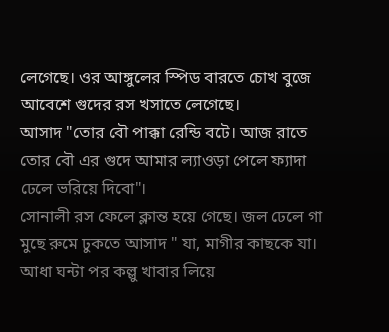লেগেছে। ওর আঙ্গুলের স্পিড বারতে চোখ বুজে আবেশে গুদের রস খসাতে লেগেছে।
আসাদ "তোর বৌ পাক্কা রেন্ডি বটে। আজ রাতে তোর বৌ এর গুদে আমার ল্যাওড়া পেলে ফ্যাদা ঢেলে ভরিয়ে দিবো"।
সোনালী রস ফেলে ক্লান্ত হয়ে গেছে। জল ঢেলে গা মুছে রুমে ঢুকতে আসাদ " যা, মাগীর কাছকে যা। আধা ঘন্টা পর কল্লু খাবার লিয়ে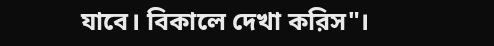যাবে। বিকালে দেখা করিস"।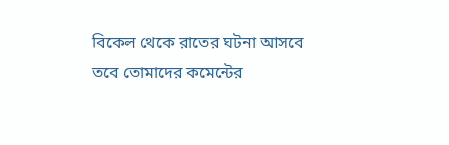বিকেল থেকে রাতের ঘটনা আসবে তবে তোমাদের কমেন্টের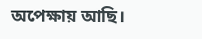অপেক্ষায় আছি।